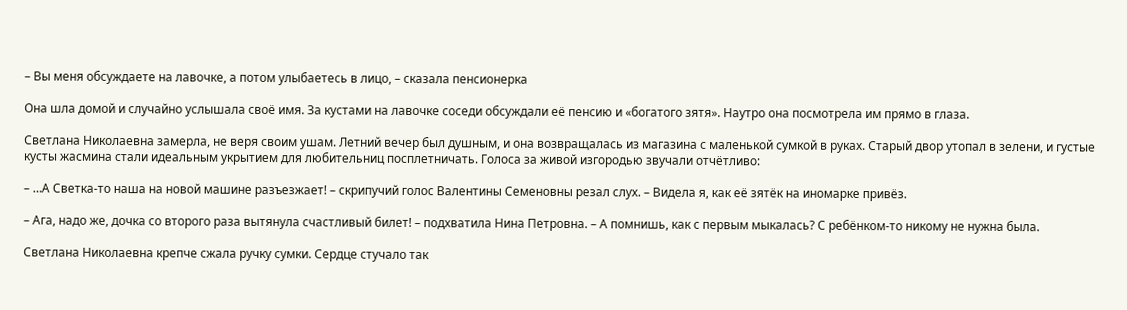– Вы меня обсуждаете на лавочке, а потом улыбаетесь в лицо, – сказала пенсионерка

Она шла домой и случайно услышала своё имя. За кустами на лавочке соседи обсуждали её пенсию и «богатого зятя». Наутро она посмотрела им прямо в глаза.

Светлана Николаевна замерла, не веря своим ушам. Летний вечер был душным, и она возвращалась из магазина с маленькой сумкой в руках. Старый двор утопал в зелени, и густые кусты жасмина стали идеальным укрытием для любительниц посплетничать. Голоса за живой изгородью звучали отчётливо:

– …А Светка-то наша на новой машине разъезжает! – скрипучий голос Валентины Семеновны резал слух. – Видела я, как её зятёк на иномарке привёз.

– Ага, надо же, дочка со второго раза вытянула счастливый билет! – подхватила Нина Петровна. – А помнишь, как с первым мыкалась? С ребёнком-то никому не нужна была.

Светлана Николаевна крепче сжала ручку сумки. Сердце стучало так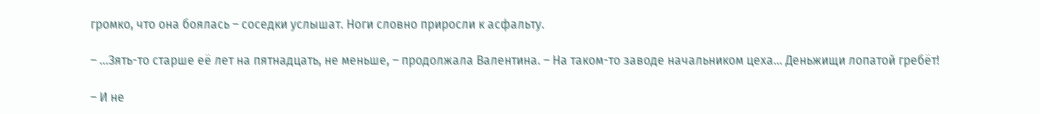громко, что она боялась – соседки услышат. Ноги словно приросли к асфальту.

– …Зять-то старше её лет на пятнадцать, не меньше, – продолжала Валентина. – На таком-то заводе начальником цеха… Деньжищи лопатой гребёт!

– И не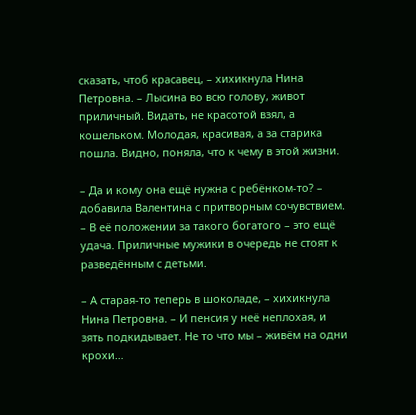сказать, чтоб красавец, – хихикнула Нина Петровна. – Лысина во всю голову, живот приличный. Видать, не красотой взял, а кошельком. Молодая, красивая, а за старика пошла. Видно, поняла, что к чему в этой жизни.

– Да и кому она ещё нужна с ребёнком-то? – добавила Валентина с притворным сочувствием. – В её положении за такого богатого – это ещё удача. Приличные мужики в очередь не стоят к разведённым с детьми.

– А старая-то теперь в шоколаде, – хихикнула Нина Петровна. – И пенсия у неё неплохая, и зять подкидывает. Не то что мы – живём на одни крохи…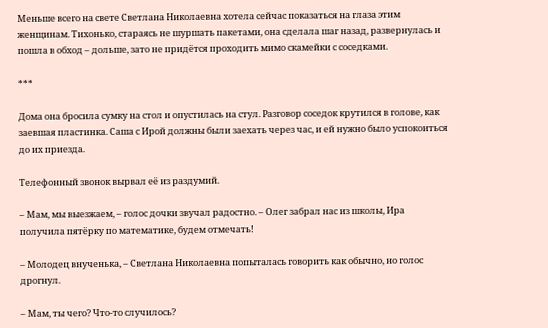Меньше всего на свете Светлана Николаевна хотела сейчас показаться на глаза этим женщинам. Тихонько, стараясь не шуршать пакетами, она сделала шаг назад, развернулась и пошла в обход – дольше, зато не придётся проходить мимо скамейки с соседками.

***

Дома она бросила сумку на стол и опустилась на стул. Разговор соседок крутился в голове, как заевшая пластинка. Саша с Ирой должны были заехать через час, и ей нужно было успокоиться до их приезда.

Телефонный звонок вырвал её из раздумий.

– Мам, мы выезжаем, – голос дочки звучал радостно. – Олег забрал нас из школы, Ира получила пятёрку по математике, будем отмечать!

– Молодец внученька, – Светлана Николаевна попыталась говорить как обычно, но голос дрогнул.

– Мам, ты чего? Что-то случилось?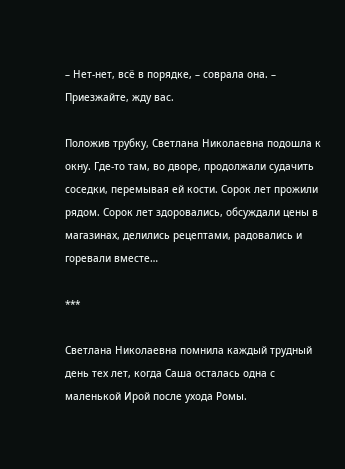– Нет-нет, всё в порядке, – соврала она. – Приезжайте, жду вас.

Положив трубку, Светлана Николаевна подошла к окну. Где-то там, во дворе, продолжали судачить соседки, перемывая ей кости. Сорок лет прожили рядом. Сорок лет здоровались, обсуждали цены в магазинах, делились рецептами, радовались и горевали вместе…

***

Светлана Николаевна помнила каждый трудный день тех лет, когда Саша осталась одна с маленькой Ирой после ухода Ромы.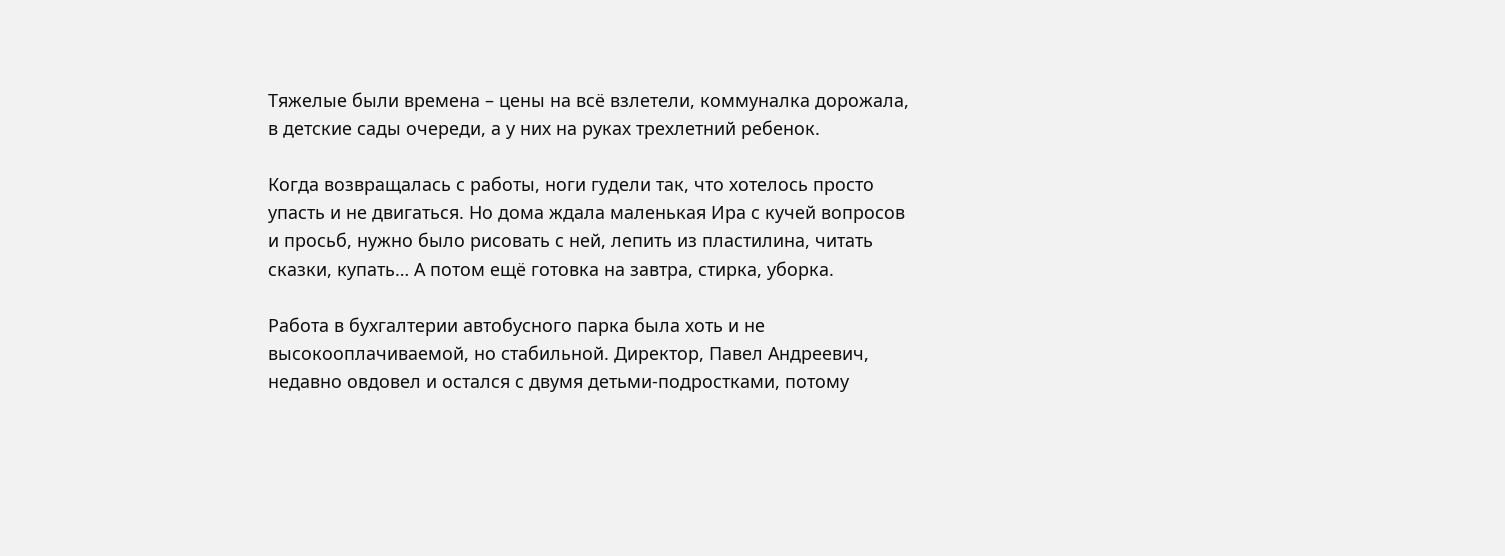Тяжелые были времена – цены на всё взлетели, коммуналка дорожала, в детские сады очереди, а у них на руках трехлетний ребенок.

Когда возвращалась с работы, ноги гудели так, что хотелось просто упасть и не двигаться. Но дома ждала маленькая Ира с кучей вопросов и просьб, нужно было рисовать с ней, лепить из пластилина, читать сказки, купать… А потом ещё готовка на завтра, стирка, уборка.

Работа в бухгалтерии автобусного парка была хоть и не высокооплачиваемой, но стабильной. Директор, Павел Андреевич, недавно овдовел и остался с двумя детьми-подростками, потому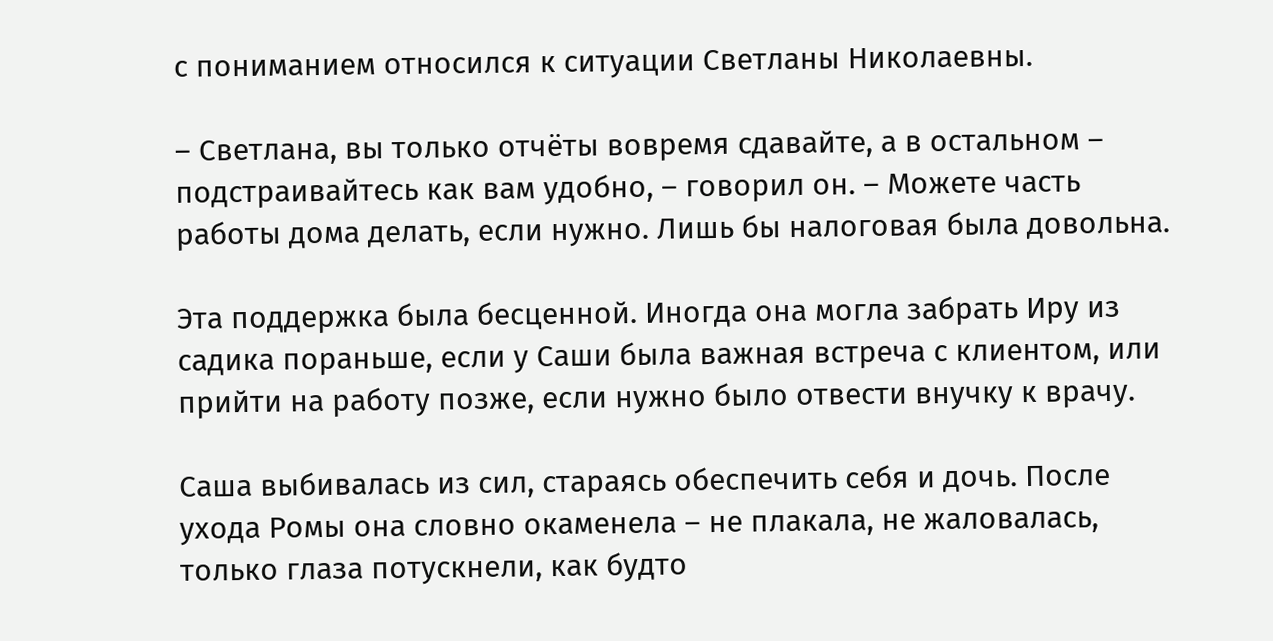с пониманием относился к ситуации Светланы Николаевны.

– Светлана, вы только отчёты вовремя сдавайте, а в остальном – подстраивайтесь как вам удобно, – говорил он. – Можете часть работы дома делать, если нужно. Лишь бы налоговая была довольна.

Эта поддержка была бесценной. Иногда она могла забрать Иру из садика пораньше, если у Саши была важная встреча с клиентом, или прийти на работу позже, если нужно было отвести внучку к врачу.

Саша выбивалась из сил, стараясь обеспечить себя и дочь. После ухода Ромы она словно окаменела – не плакала, не жаловалась, только глаза потускнели, как будто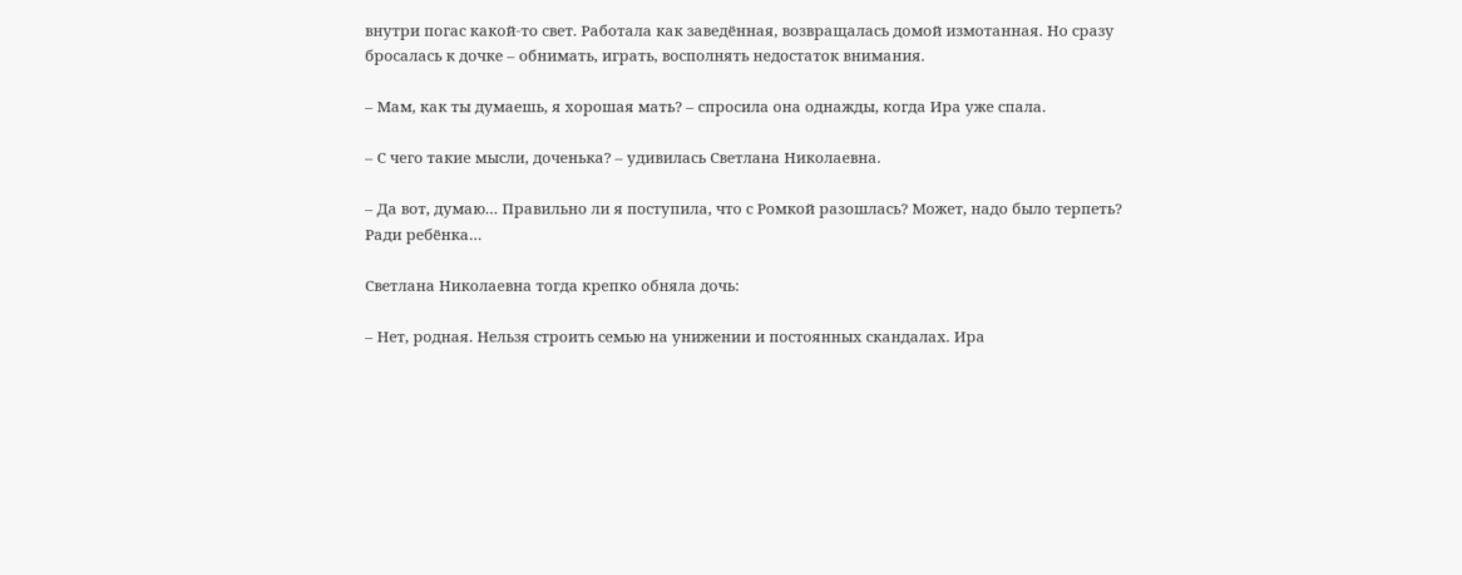внутри погас какой-то свет. Работала как заведённая, возвращалась домой измотанная. Но сразу бросалась к дочке – обнимать, играть, восполнять недостаток внимания.

– Мам, как ты думаешь, я хорошая мать? – спросила она однажды, когда Ира уже спала.

– С чего такие мысли, доченька? – удивилась Светлана Николаевна.

– Да вот, думаю… Правильно ли я поступила, что с Ромкой разошлась? Может, надо было терпеть? Ради ребёнка…

Светлана Николаевна тогда крепко обняла дочь:

– Нет, родная. Нельзя строить семью на унижении и постоянных скандалах. Ира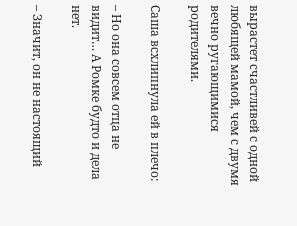вырастет счастливей с одной любящей мамой, чем с двумя вечно ругающимися родителями.

Саша всхлипнула ей в плечо:

– Но она совсем отца не видит… А Ромке будто и дела нет.

– Значит, он не настоящий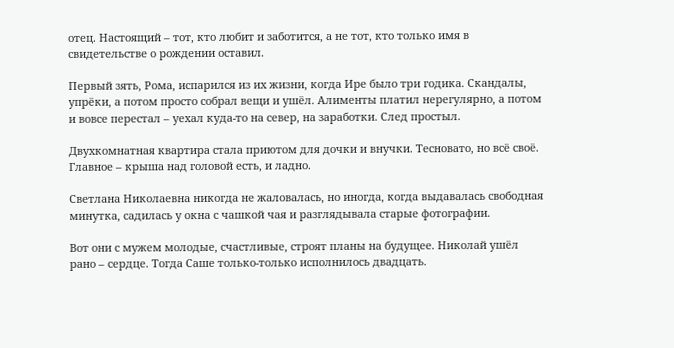отец. Настоящий – тот, кто любит и заботится, а не тот, кто только имя в свидетельстве о рождении оставил.

Первый зять, Рома, испарился из их жизни, когда Ире было три годика. Скандалы, упрёки, а потом просто собрал вещи и ушёл. Алименты платил нерегулярно, а потом и вовсе перестал – уехал куда-то на север, на заработки. След простыл.

Двухкомнатная квартира стала приютом для дочки и внучки. Тесновато, но всё своё. Главное – крыша над головой есть, и ладно.

Светлана Николаевна никогда не жаловалась, но иногда, когда выдавалась свободная минутка, садилась у окна с чашкой чая и разглядывала старые фотографии.

Вот они с мужем молодые, счастливые, строят планы на будущее. Николай ушёл рано – сердце. Тогда Саше только-только исполнилось двадцать.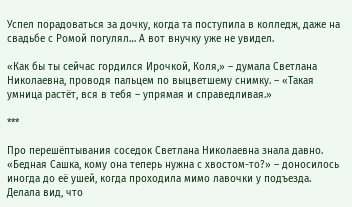Успел порадоваться за дочку, когда та поступила в колледж, даже на свадьбе с Ромой погулял… А вот внучку уже не увидел.

«Как бы ты сейчас гордился Ирочкой, Коля,» – думала Светлана Николаевна, проводя пальцем по выцветшему снимку. – «Такая умница растёт, вся в тебя – упрямая и справедливая.»

***

Про перешёптывания соседок Светлана Николаевна знала давно. «Бедная Сашка, кому она теперь нужна с хвостом-то?» – доносилось иногда до её ушей, когда проходила мимо лавочки у подъезда. Делала вид, что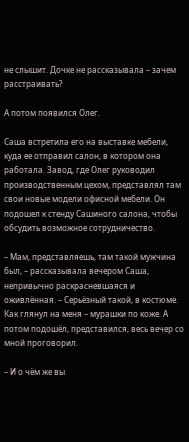не слышит. Дочке не рассказывала – зачем расстраивать?

А потом появился Олег.

Саша встретила его на выставке мебели, куда ее отправил салон, в котором она работала. Завод, где Олег руководил производственным цехом, представлял там свои новые модели офисной мебели. Он подошел к стенду Сашиного салона, чтобы обсудить возможное сотрудничество.

– Мам, представляешь, там такой мужчина был, – рассказывала вечером Саша, непривычно раскрасневшаяся и оживлённая. – Серьёзный такой, в костюме. Как глянул на меня – мурашки по коже. А потом подошёл, представился, весь вечер со мной проговорил.

– И о чём же вы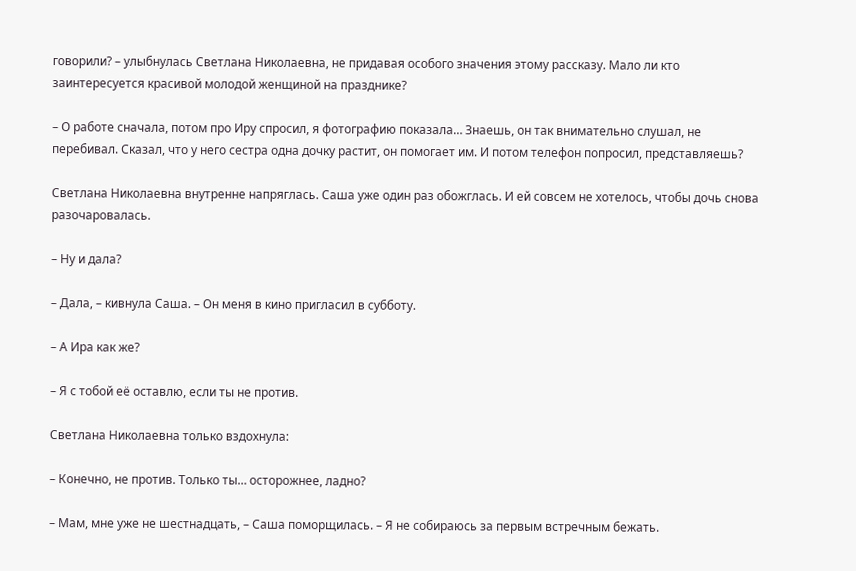говорили? – улыбнулась Светлана Николаевна, не придавая особого значения этому рассказу. Мало ли кто заинтересуется красивой молодой женщиной на празднике?

– О работе сначала, потом про Иру спросил, я фотографию показала… Знаешь, он так внимательно слушал, не перебивал. Сказал, что у него сестра одна дочку растит, он помогает им. И потом телефон попросил, представляешь?

Светлана Николаевна внутренне напряглась. Саша уже один раз обожглась. И ей совсем не хотелось, чтобы дочь снова разочаровалась.

– Ну и дала?

– Дала, – кивнула Саша. – Он меня в кино пригласил в субботу.

– А Ира как же?

– Я с тобой её оставлю, если ты не против.

Светлана Николаевна только вздохнула:

– Конечно, не против. Только ты… осторожнее, ладно?

– Мам, мне уже не шестнадцать, – Саша поморщилась. – Я не собираюсь за первым встречным бежать.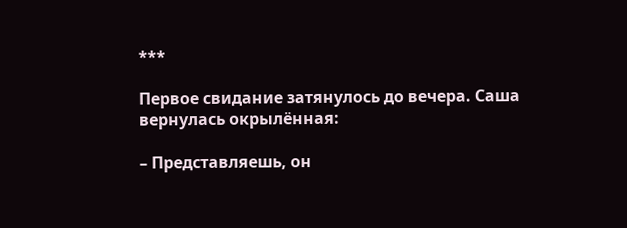***

Первое свидание затянулось до вечера. Саша вернулась окрылённая:

– Представляешь, он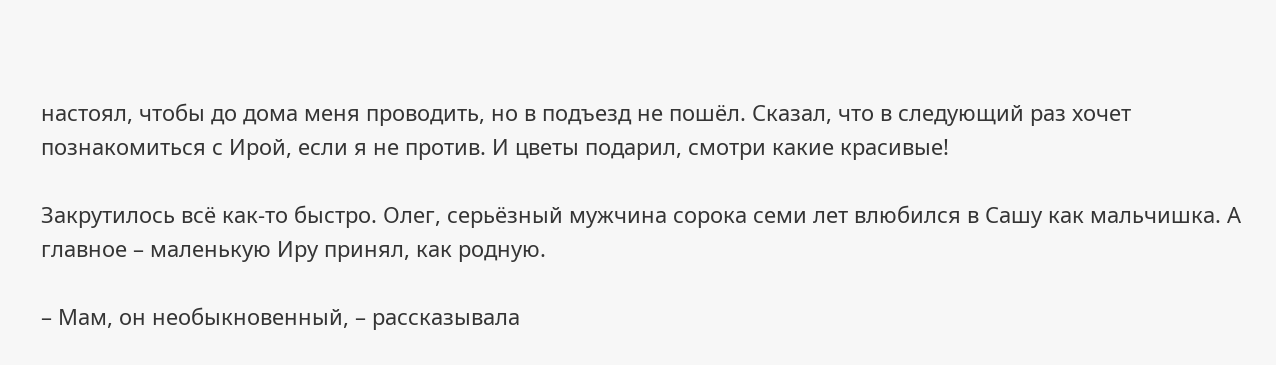настоял, чтобы до дома меня проводить, но в подъезд не пошёл. Сказал, что в следующий раз хочет познакомиться с Ирой, если я не против. И цветы подарил, смотри какие красивые!

Закрутилось всё как-то быстро. Олег, серьёзный мужчина сорока семи лет влюбился в Сашу как мальчишка. А главное – маленькую Иру принял, как родную.

– Мам, он необыкновенный, – рассказывала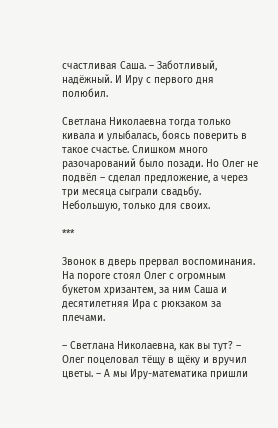счастливая Саша. – Заботливый, надёжный. И Иру с первого дня полюбил.

Светлана Николаевна тогда только кивала и улыбалась, боясь поверить в такое счастье. Слишком много разочарований было позади. Но Олег не подвёл – сделал предложение, а через три месяца сыграли свадьбу. Небольшую, только для своих.

***

Звонок в дверь прервал воспоминания. На пороге стоял Олег с огромным букетом хризантем, за ним Саша и десятилетняя Ира с рюкзаком за плечами.

– Светлана Николаевна, как вы тут? – Олег поцеловал тёщу в щёку и вручил цветы. – А мы Иру-математика пришли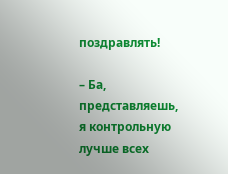поздравлять!

– Ба, представляешь, я контрольную лучше всех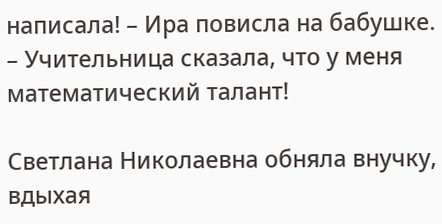написала! – Ира повисла на бабушке. – Учительница сказала, что у меня математический талант!

Светлана Николаевна обняла внучку, вдыхая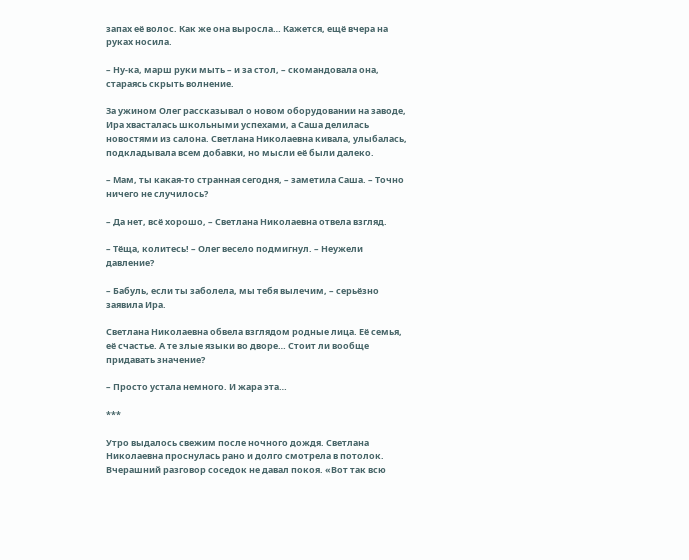запах её волос. Как же она выросла… Кажется, ещё вчера на руках носила.

– Ну-ка, марш руки мыть – и за стол, – скомандовала она, стараясь скрыть волнение.

За ужином Олег рассказывал о новом оборудовании на заводе, Ира хвасталась школьными успехами, а Саша делилась новостями из салона. Светлана Николаевна кивала, улыбалась, подкладывала всем добавки, но мысли её были далеко.

– Мам, ты какая-то странная сегодня, – заметила Саша. – Точно ничего не случилось?

– Да нет, всё хорошо, – Светлана Николаевна отвела взгляд.

– Тёща, колитесь! – Олег весело подмигнул. – Неужели давление?

– Бабуль, если ты заболела, мы тебя вылечим, – серьёзно заявила Ира.

Светлана Николаевна обвела взглядом родные лица. Её семья, её счастье. А те злые языки во дворе… Стоит ли вообще придавать значение?

– Просто устала немного. И жара эта…

***

Утро выдалось свежим после ночного дождя. Светлана Николаевна проснулась рано и долго смотрела в потолок. Вчерашний разговор соседок не давал покоя. «Вот так всю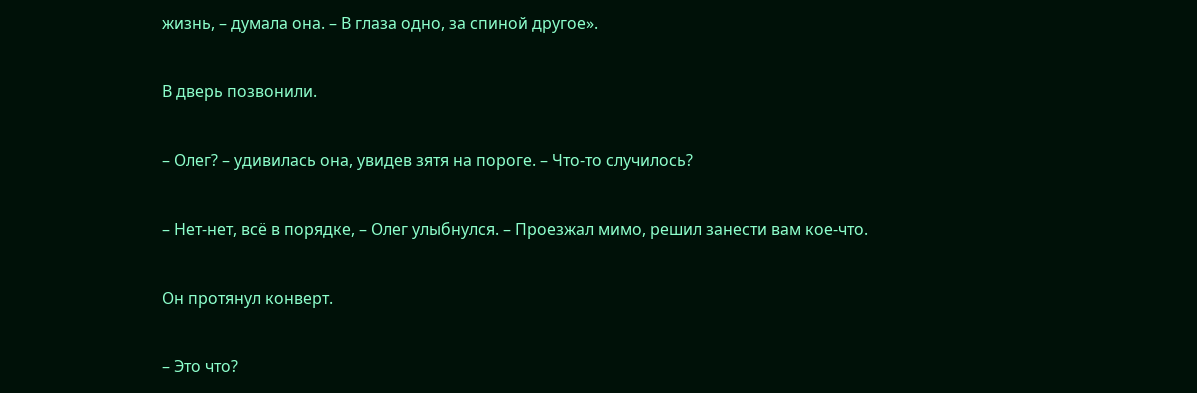жизнь, – думала она. – В глаза одно, за спиной другое».

В дверь позвонили.

– Олег? – удивилась она, увидев зятя на пороге. – Что-то случилось?

– Нет-нет, всё в порядке, – Олег улыбнулся. – Проезжал мимо, решил занести вам кое-что.

Он протянул конверт.

– Это что?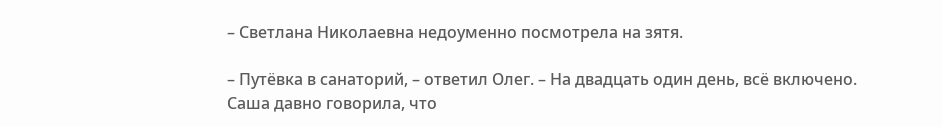– Светлана Николаевна недоуменно посмотрела на зятя.

– Путёвка в санаторий, – ответил Олег. – На двадцать один день, всё включено. Саша давно говорила, что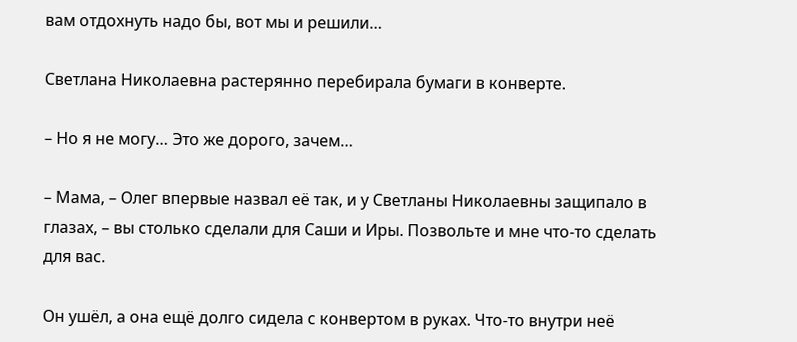вам отдохнуть надо бы, вот мы и решили…

Светлана Николаевна растерянно перебирала бумаги в конверте.

– Но я не могу… Это же дорого, зачем…

– Мама, – Олег впервые назвал её так, и у Светланы Николаевны защипало в глазах, – вы столько сделали для Саши и Иры. Позвольте и мне что-то сделать для вас.

Он ушёл, а она ещё долго сидела с конвертом в руках. Что-то внутри неё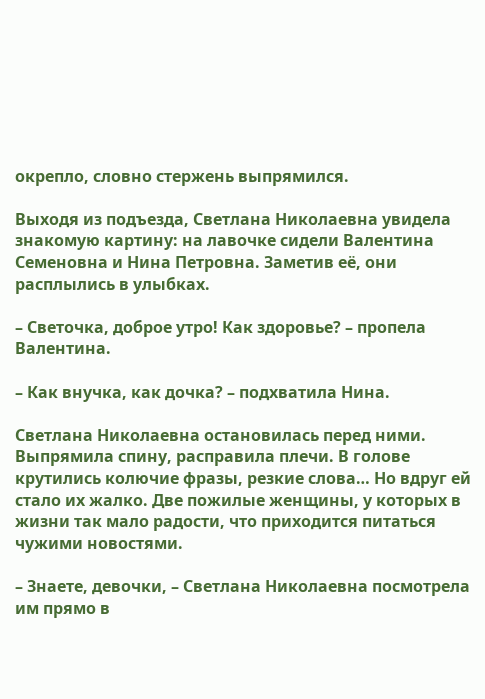окрепло, словно стержень выпрямился.

Выходя из подъезда, Светлана Николаевна увидела знакомую картину: на лавочке сидели Валентина Семеновна и Нина Петровна. Заметив её, они расплылись в улыбках.

– Светочка, доброе утро! Как здоровье? – пропела Валентина.

– Как внучка, как дочка? – подхватила Нина.

Светлана Николаевна остановилась перед ними. Выпрямила спину, расправила плечи. В голове крутились колючие фразы, резкие слова… Но вдруг ей стало их жалко. Две пожилые женщины, у которых в жизни так мало радости, что приходится питаться чужими новостями.

– Знаете, девочки, – Светлана Николаевна посмотрела им прямо в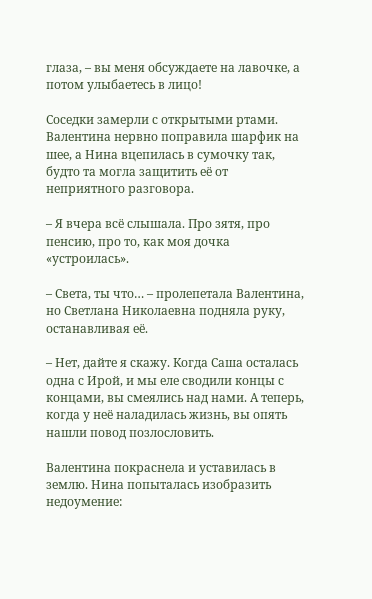глаза, – вы меня обсуждаете на лавочке, а потом улыбаетесь в лицо!

Соседки замерли с открытыми ртами. Валентина нервно поправила шарфик на шее, а Нина вцепилась в сумочку так, будто та могла защитить её от неприятного разговора.

– Я вчера всё слышала. Про зятя, про пенсию, про то, как моя дочка «устроилась».

– Света, ты что… – пролепетала Валентина, но Светлана Николаевна подняла руку, останавливая её.

– Нет, дайте я скажу. Когда Саша осталась одна с Ирой, и мы еле сводили концы с концами, вы смеялись над нами. А теперь, когда у неё наладилась жизнь, вы опять нашли повод позлословить.

Валентина покраснела и уставилась в землю. Нина попыталась изобразить недоумение: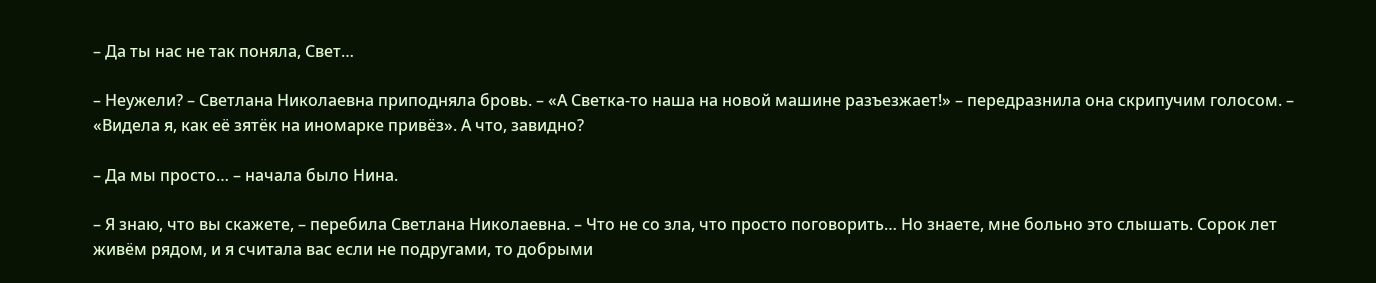– Да ты нас не так поняла, Свет…

– Неужели? – Светлана Николаевна приподняла бровь. – «А Светка-то наша на новой машине разъезжает!» – передразнила она скрипучим голосом. – «Видела я, как её зятёк на иномарке привёз». А что, завидно?

– Да мы просто… – начала было Нина.

– Я знаю, что вы скажете, – перебила Светлана Николаевна. – Что не со зла, что просто поговорить… Но знаете, мне больно это слышать. Сорок лет живём рядом, и я считала вас если не подругами, то добрыми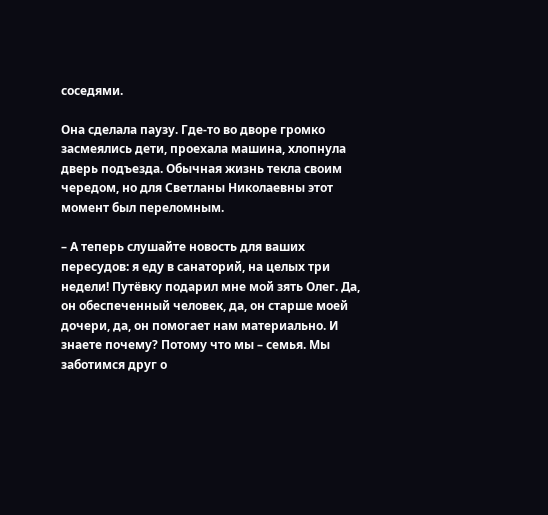соседями.

Она сделала паузу. Где-то во дворе громко засмеялись дети, проехала машина, хлопнула дверь подъезда. Обычная жизнь текла своим чередом, но для Светланы Николаевны этот момент был переломным.

– А теперь слушайте новость для ваших пересудов: я еду в санаторий, на целых три недели! Путёвку подарил мне мой зять Олег. Да, он обеспеченный человек, да, он старше моей дочери, да, он помогает нам материально. И знаете почему? Потому что мы – семья. Мы заботимся друг о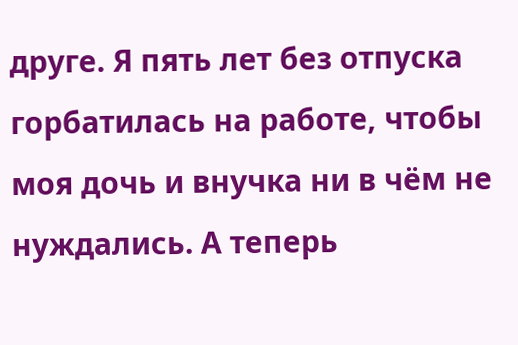друге. Я пять лет без отпуска горбатилась на работе, чтобы моя дочь и внучка ни в чём не нуждались. А теперь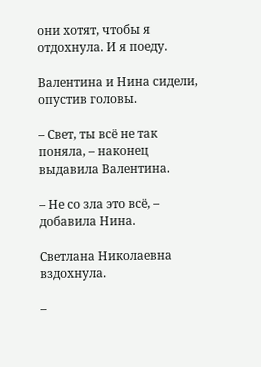они хотят, чтобы я отдохнула. И я поеду.

Валентина и Нина сидели, опустив головы.

– Свет, ты всё не так поняла, – наконец выдавила Валентина.

– Не со зла это всё, – добавила Нина.

Светлана Николаевна вздохнула.

–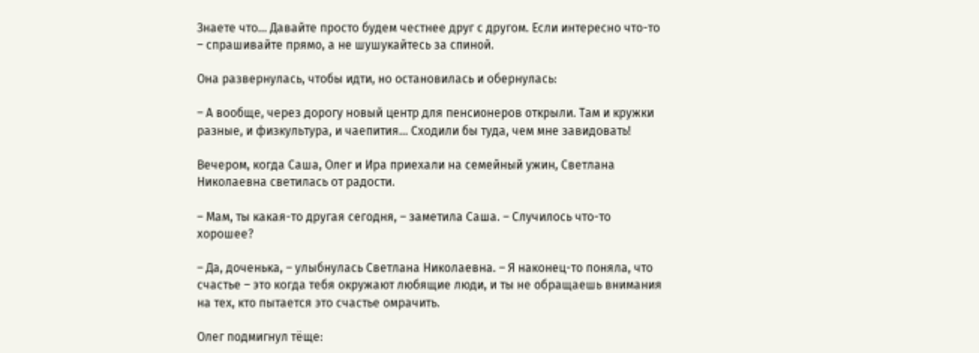Знаете что… Давайте просто будем честнее друг с другом. Если интересно что-то – спрашивайте прямо, а не шушукайтесь за спиной.

Она развернулась, чтобы идти, но остановилась и обернулась:

– А вообще, через дорогу новый центр для пенсионеров открыли. Там и кружки разные, и физкультура, и чаепития… Сходили бы туда, чем мне завидовать!

Вечером, когда Саша, Олег и Ира приехали на семейный ужин, Светлана Николаевна светилась от радости.

– Мам, ты какая-то другая сегодня, – заметила Саша. – Случилось что-то хорошее?

– Да, доченька, – улыбнулась Светлана Николаевна. – Я наконец-то поняла, что счастье – это когда тебя окружают любящие люди, и ты не обращаешь внимания на тех, кто пытается это счастье омрачить.

Олег подмигнул тёще: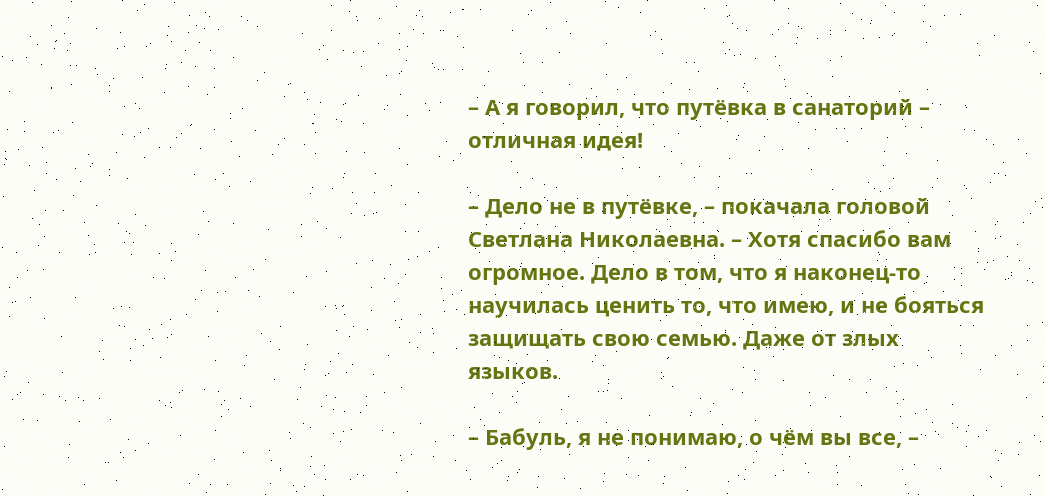– А я говорил, что путёвка в санаторий – отличная идея!

– Дело не в путёвке, – покачала головой Светлана Николаевна. – Хотя спасибо вам огромное. Дело в том, что я наконец-то научилась ценить то, что имею, и не бояться защищать свою семью. Даже от злых языков.

– Бабуль, я не понимаю, о чём вы все, –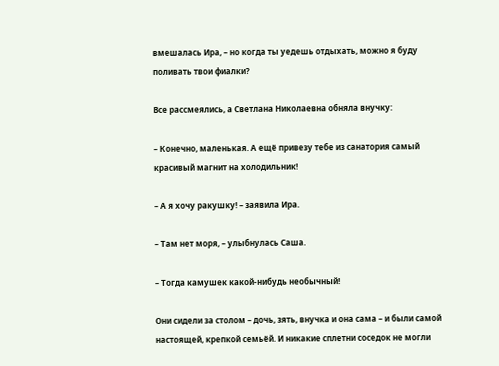вмешалась Ира, – но когда ты уедешь отдыхать, можно я буду поливать твои фиалки?

Все рассмеялись, а Светлана Николаевна обняла внучку:

– Конечно, маленькая. А ещё привезу тебе из санатория самый красивый магнит на холодильник!

– А я хочу ракушку! – заявила Ира.

– Там нет моря, – улыбнулась Саша.

– Тогда камушек какой-нибудь необычный!

Они сидели за столом – дочь, зять, внучка и она сама – и были самой настоящей, крепкой семьёй. И никакие сплетни соседок не могли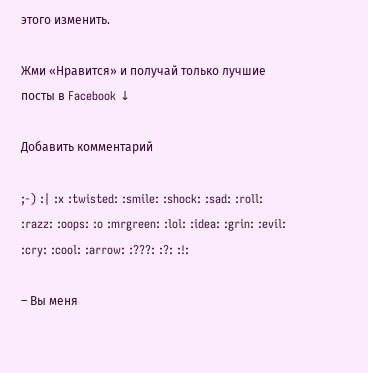этого изменить.

Жми «Нравится» и получай только лучшие посты в Facebook ↓

Добавить комментарий

;-) :| :x :twisted: :smile: :shock: :sad: :roll: :razz: :oops: :o :mrgreen: :lol: :idea: :grin: :evil: :cry: :cool: :arrow: :???: :?: :!:

– Вы меня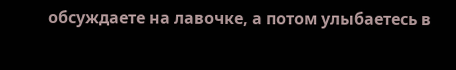обсуждаете на лавочке, а потом улыбаетесь в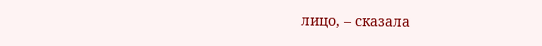лицо, – сказала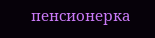пенсионерка